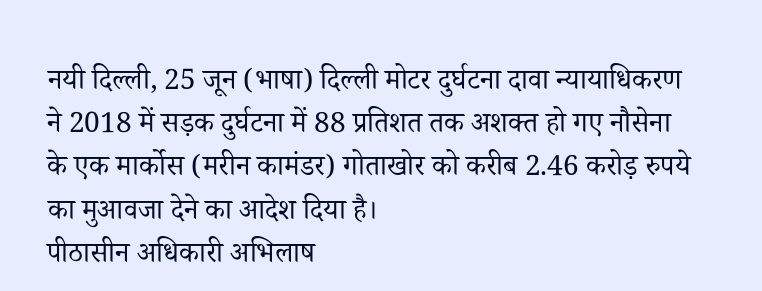नयी दिल्ली, 25 जून (भाषा) दिल्ली मोटर दुर्घटना दावा न्यायाधिकरण ने 2018 में सड़क दुर्घटना में 88 प्रतिशत तक अशक्त हो गए नौसेना के एक मार्कोस (मरीन कामंडर) गोताखोर को करीब 2.46 करोड़ रुपये का मुआवजा देने का आदेश दिया है।
पीठासीन अधिकारी अभिलाष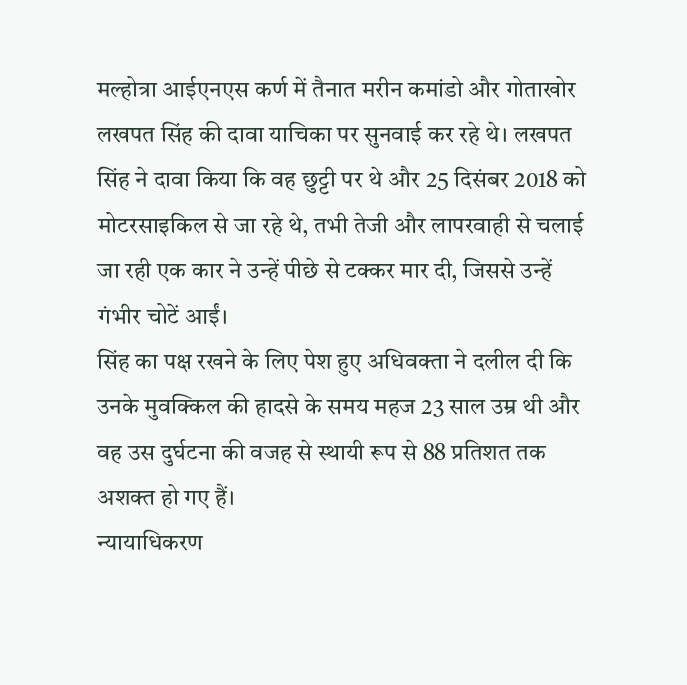मल्होत्रा आईएनएस कर्ण में तैनात मरीन कमांडो और गोताखोर लखपत सिंह की दावा याचिका पर सुनवाई कर रहे थे। लखपत सिंह ने दावा किया कि वह छुट्टी पर थे और 25 दिसंबर 2018 को मोटरसाइकिल से जा रहे थे, तभी तेजी और लापरवाही से चलाई जा रही एक कार ने उन्हें पीछे से टक्कर मार दी, जिससे उन्हें गंभीर चोटें आईं।
सिंह का पक्ष रखने के लिए पेश हुए अधिवक्ता ने दलील दी कि उनके मुवक्किल की हादसे के समय महज 23 साल उम्र थी और वह उस दुर्घटना की वजह से स्थायी रूप से 88 प्रतिशत तक अशक्त हो गए हैं।
न्यायाधिकरण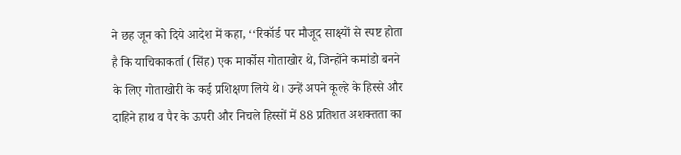ने छह जून को दिये आदेश में कहा, ‘‘रिकॉर्ड पर मौजूद साक्ष्यों से स्पष्ट होता है कि याचिकाकर्ता (सिंह) एक मार्कोस गोताखोर थे, जिन्होंने कमांडो बनने के लिए गोताखोरी के कई प्रशिक्षण लिये थे। उन्हें अपने कूल्हे के हिस्से और दाहिने हाथ व पैर के ऊपरी और निचले हिस्सों में 88 प्रतिशत अशक्तता का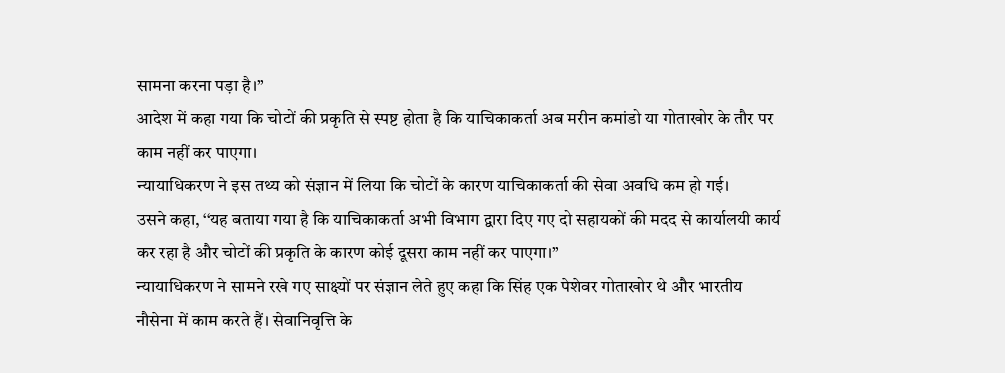सामना करना पड़ा है।’’
आदेश में कहा गया कि चोटों की प्रकृति से स्पष्ट होता है कि याचिकाकर्ता अब मरीन कमांडो या गोताखोर के तौर पर काम नहीं कर पाएगा।
न्यायाधिकरण ने इस तथ्य को संज्ञान में लिया कि चोटों के कारण याचिकाकर्ता की सेवा अवधि कम हो गई।
उसने कहा, ‘‘यह बताया गया है कि याचिकाकर्ता अभी विभाग द्वारा दिए गए दो सहायकों की मदद से कार्यालयी कार्य कर रहा है और चोटों की प्रकृति के कारण कोई दूसरा काम नहीं कर पाएगा।’’
न्यायाधिकरण ने सामने रखे गए साक्ष्यों पर संज्ञान लेते हुए कहा कि सिंह एक पेशेवर गोताखोर थे और भारतीय नौसेना में काम करते हैं। सेवानिवृत्ति के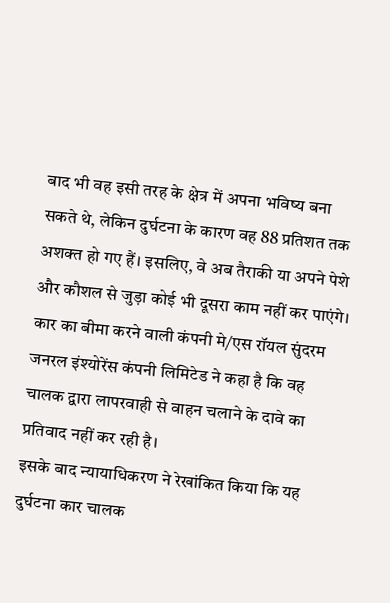बाद भी वह इसी तरह के क्षेत्र में अपना भविष्य बना सकते थे, लेकिन दुर्घटना के कारण वह 88 प्रतिशत तक अशक्त हो गए हैं। इसलिए, वे अब तैराकी या अपने पेशे और कौशल से जुड़ा कोई भी दूसरा काम नहीं कर पाएंगे।
कार का बीमा करने वाली कंपनी मे/एस रॉयल सुंदरम जनरल इंश्योरेंस कंपनी लिमिटेड ने कहा है कि वह चालक द्वारा लापरवाही से वाहन चलाने के दावे का प्रतिवाद नहीं कर रही है।
इसके बाद न्यायाधिकरण ने रेखांकित किया कि यह दुर्घटना कार चालक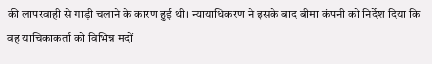की लापरवाही से गाड़ी चलाने के कारण हुई थी। न्यायाधिकरण ने इसके बाद बीमा कंपनी को निर्देश दिया कि वह याचिकाकर्ता को विभिन्न मदों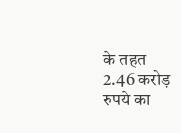के तहत 2.46 करोड़ रुपये का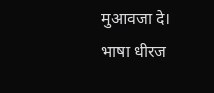मुआवजा दे।
भाषा धीरज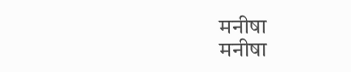मनीषा
मनीषा